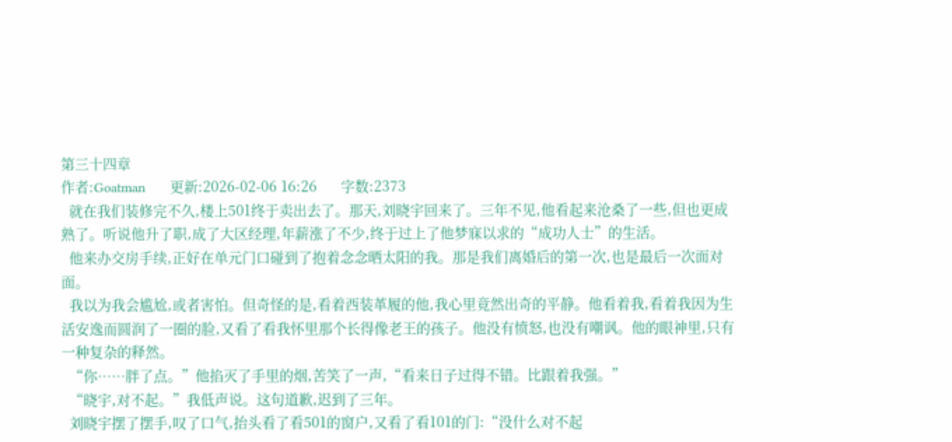第三十四章
作者:Goatman      更新:2026-02-06 16:26      字数:2373
  就在我们装修完不久,楼上501终于卖出去了。那天,刘晓宇回来了。三年不见,他看起来沧桑了一些,但也更成熟了。听说他升了职,成了大区经理,年薪涨了不少,终于过上了他梦寐以求的“成功人士”的生活。
  他来办交房手续,正好在单元门口碰到了抱着念念晒太阳的我。那是我们离婚后的第一次,也是最后一次面对面。
  我以为我会尴尬,或者害怕。但奇怪的是,看着西装革履的他,我心里竟然出奇的平静。他看着我,看着我因为生活安逸而圆润了一圈的脸,又看了看我怀里那个长得像老王的孩子。他没有愤怒,也没有嘲讽。他的眼神里,只有一种复杂的释然。
  “你……胖了点。”他掐灭了手里的烟,苦笑了一声,“看来日子过得不错。比跟着我强。”
  “晓宇,对不起。”我低声说。这句道歉,迟到了三年。
  刘晓宇摆了摆手,叹了口气,抬头看了看501的窗户,又看了看101的门:“没什么对不起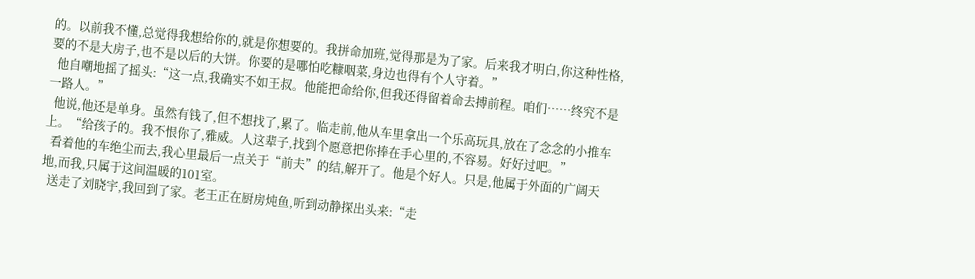的。以前我不懂,总觉得我想给你的,就是你想要的。我拼命加班,觉得那是为了家。后来我才明白,你这种性格,要的不是大房子,也不是以后的大饼。你要的是哪怕吃糠咽菜,身边也得有个人守着。”
  他自嘲地摇了摇头:“这一点,我确实不如王叔。他能把命给你,但我还得留着命去搏前程。咱们……终究不是一路人。”
  他说,他还是单身。虽然有钱了,但不想找了,累了。临走前,他从车里拿出一个乐高玩具,放在了念念的小推车上。“给孩子的。我不恨你了,雅威。人这辈子,找到个愿意把你捧在手心里的,不容易。好好过吧。”
  看着他的车绝尘而去,我心里最后一点关于“前夫”的结,解开了。他是个好人。只是,他属于外面的广阔天地,而我,只属于这间温暖的101室。
  送走了刘晓宇,我回到了家。老王正在厨房炖鱼,听到动静探出头来:“走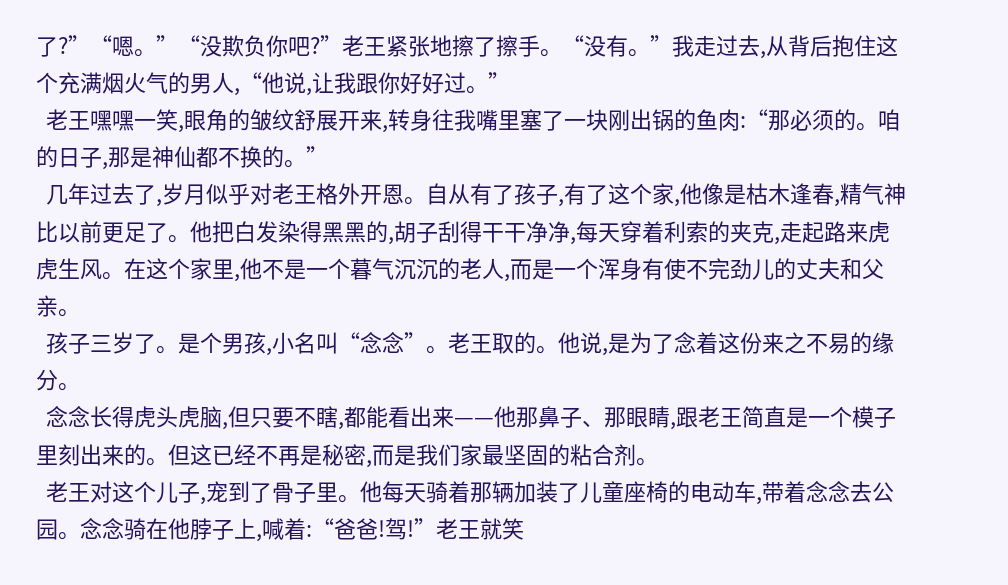了?”“嗯。”“没欺负你吧?”老王紧张地擦了擦手。“没有。”我走过去,从背后抱住这个充满烟火气的男人,“他说,让我跟你好好过。”
  老王嘿嘿一笑,眼角的皱纹舒展开来,转身往我嘴里塞了一块刚出锅的鱼肉:“那必须的。咱的日子,那是神仙都不换的。”
  几年过去了,岁月似乎对老王格外开恩。自从有了孩子,有了这个家,他像是枯木逢春,精气神比以前更足了。他把白发染得黑黑的,胡子刮得干干净净,每天穿着利索的夹克,走起路来虎虎生风。在这个家里,他不是一个暮气沉沉的老人,而是一个浑身有使不完劲儿的丈夫和父亲。
  孩子三岁了。是个男孩,小名叫“念念”。老王取的。他说,是为了念着这份来之不易的缘分。
  念念长得虎头虎脑,但只要不瞎,都能看出来——他那鼻子、那眼睛,跟老王简直是一个模子里刻出来的。但这已经不再是秘密,而是我们家最坚固的粘合剂。
  老王对这个儿子,宠到了骨子里。他每天骑着那辆加装了儿童座椅的电动车,带着念念去公园。念念骑在他脖子上,喊着:“爸爸!驾!”老王就笑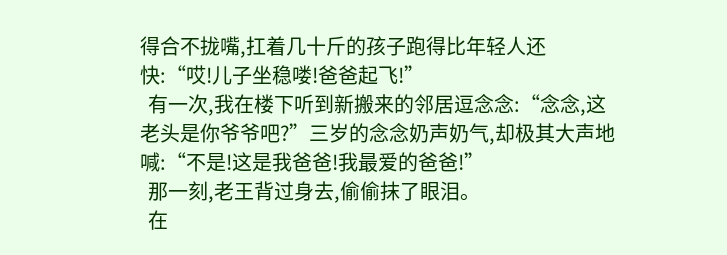得合不拢嘴,扛着几十斤的孩子跑得比年轻人还快:“哎!儿子坐稳喽!爸爸起飞!”
  有一次,我在楼下听到新搬来的邻居逗念念:“念念,这老头是你爷爷吧?”三岁的念念奶声奶气,却极其大声地喊:“不是!这是我爸爸!我最爱的爸爸!”
  那一刻,老王背过身去,偷偷抹了眼泪。
  在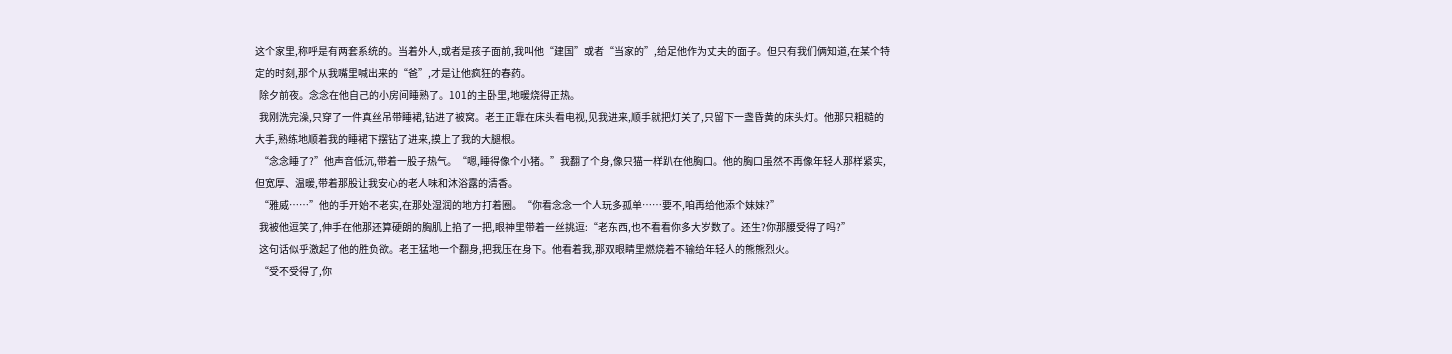这个家里,称呼是有两套系统的。当着外人,或者是孩子面前,我叫他“建国”或者“当家的”,给足他作为丈夫的面子。但只有我们俩知道,在某个特定的时刻,那个从我嘴里喊出来的“爸”,才是让他疯狂的春药。
  除夕前夜。念念在他自己的小房间睡熟了。101的主卧里,地暖烧得正热。
  我刚洗完澡,只穿了一件真丝吊带睡裙,钻进了被窝。老王正靠在床头看电视,见我进来,顺手就把灯关了,只留下一盏昏黄的床头灯。他那只粗糙的大手,熟练地顺着我的睡裙下摆钻了进来,摸上了我的大腿根。
  “念念睡了?”他声音低沉,带着一股子热气。“嗯,睡得像个小猪。”我翻了个身,像只猫一样趴在他胸口。他的胸口虽然不再像年轻人那样紧实,但宽厚、温暖,带着那股让我安心的老人味和沐浴露的清香。
  “雅威……”他的手开始不老实,在那处湿润的地方打着圈。“你看念念一个人玩多孤单……要不,咱再给他添个妹妹?”
  我被他逗笑了,伸手在他那还算硬朗的胸肌上掐了一把,眼神里带着一丝挑逗:“老东西,也不看看你多大岁数了。还生?你那腰受得了吗?”
  这句话似乎激起了他的胜负欲。老王猛地一个翻身,把我压在身下。他看着我,那双眼睛里燃烧着不输给年轻人的熊熊烈火。
  “受不受得了,你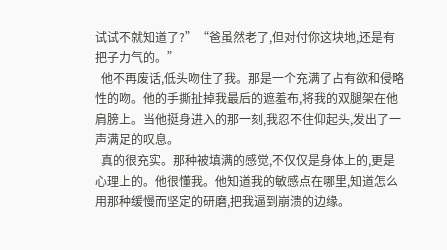试试不就知道了?”“爸虽然老了,但对付你这块地,还是有把子力气的。”
  他不再废话,低头吻住了我。那是一个充满了占有欲和侵略性的吻。他的手撕扯掉我最后的遮羞布,将我的双腿架在他肩膀上。当他挺身进入的那一刻,我忍不住仰起头,发出了一声满足的叹息。
  真的很充实。那种被填满的感觉,不仅仅是身体上的,更是心理上的。他很懂我。他知道我的敏感点在哪里,知道怎么用那种缓慢而坚定的研磨,把我逼到崩溃的边缘。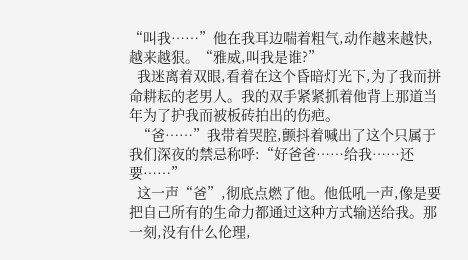“叫我……”他在我耳边喘着粗气,动作越来越快,越来越狠。“雅威,叫我是谁?”
  我迷离着双眼,看着在这个昏暗灯光下,为了我而拼命耕耘的老男人。我的双手紧紧抓着他背上那道当年为了护我而被板砖拍出的伤疤。
  “爸……”我带着哭腔,颤抖着喊出了这个只属于我们深夜的禁忌称呼:“好爸爸……给我……还要……”
  这一声“爸”,彻底点燃了他。他低吼一声,像是要把自己所有的生命力都通过这种方式输送给我。那一刻,没有什么伦理,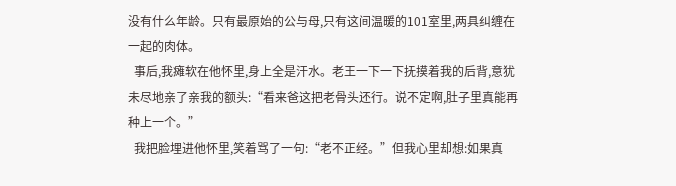没有什么年龄。只有最原始的公与母,只有这间温暖的101室里,两具纠缠在一起的肉体。
  事后,我瘫软在他怀里,身上全是汗水。老王一下一下抚摸着我的后背,意犹未尽地亲了亲我的额头:“看来爸这把老骨头还行。说不定啊,肚子里真能再种上一个。”
  我把脸埋进他怀里,笑着骂了一句:“老不正经。”但我心里却想:如果真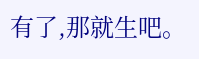有了,那就生吧。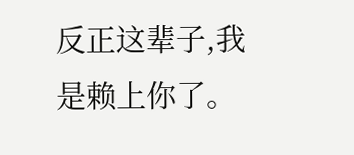反正这辈子,我是赖上你了。